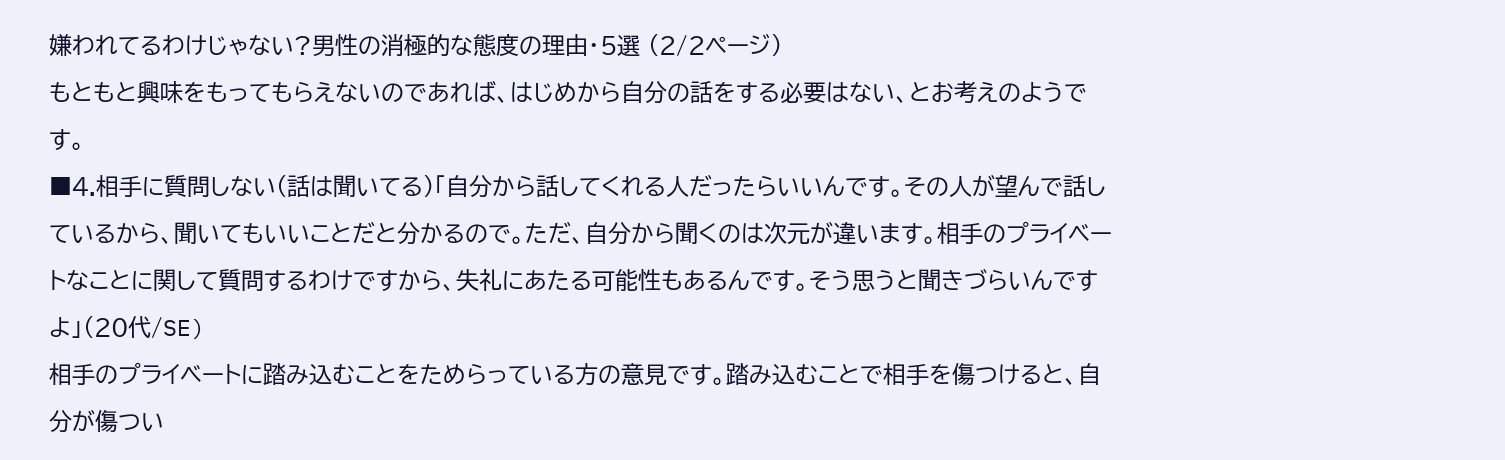嫌われてるわけじゃない?男性の消極的な態度の理由・5選 (2/2ページ)
もともと興味をもってもらえないのであれば、はじめから自分の話をする必要はない、とお考えのようです。
■4.相手に質問しない(話は聞いてる)「自分から話してくれる人だったらいいんです。その人が望んで話しているから、聞いてもいいことだと分かるので。ただ、自分から聞くのは次元が違います。相手のプライベートなことに関して質問するわけですから、失礼にあたる可能性もあるんです。そう思うと聞きづらいんですよ」(20代/SE)
相手のプライベートに踏み込むことをためらっている方の意見です。踏み込むことで相手を傷つけると、自分が傷つい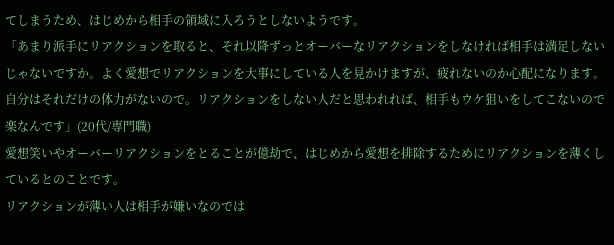てしまうため、はじめから相手の領域に入ろうとしないようです。
「あまり派手にリアクションを取ると、それ以降ずっとオーバーなリアクションをしなければ相手は満足しないじゃないですか。よく愛想でリアクションを大事にしている人を見かけますが、疲れないのか心配になります。自分はそれだけの体力がないので。リアクションをしない人だと思われれば、相手もウケ狙いをしてこないので楽なんです」(20代/専門職)
愛想笑いやオーバーリアクションをとることが億劫で、はじめから愛想を排除するためにリアクションを薄くしているとのことです。
リアクションが薄い人は相手が嫌いなのでは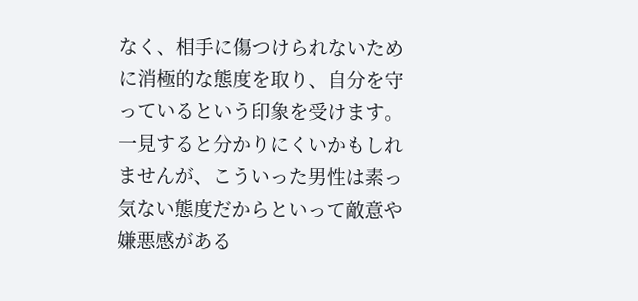なく、相手に傷つけられないために消極的な態度を取り、自分を守っているという印象を受けます。一見すると分かりにくいかもしれませんが、こういった男性は素っ気ない態度だからといって敵意や嫌悪感がある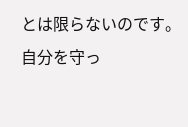とは限らないのです。自分を守っ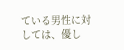ている男性に対しては、優し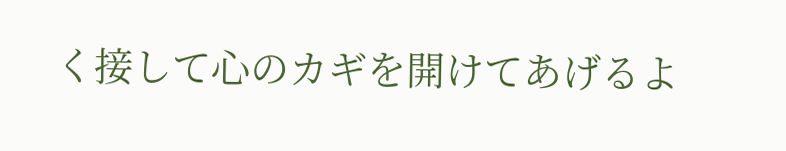く接して心のカギを開けてあげるよ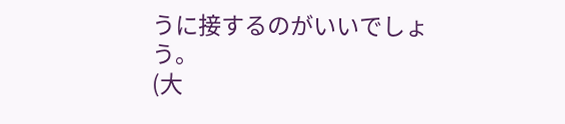うに接するのがいいでしょう。
(大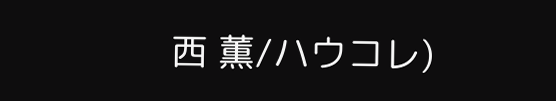西 薫/ハウコレ)